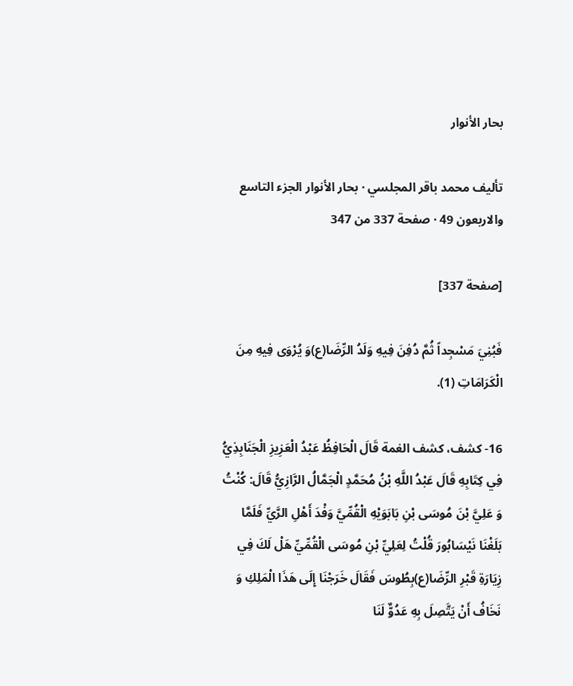بحار الأنوار

تأليف محمد باقر المجلسي · بحار الأنوار الجزء التاسع والاربعون 49 · صفحة 337 من 347

[صفحة 337]

فَبُنِيَ مَسْجِداً ثُمَّ دُفِنَ فِيهِ وَلَدُ الرِّضَا(ع)وَ يُرْوَى فِيهِ مِنَ الْكَرَامَاتِ (1).

16- كشف، كشف الغمة قَالَ الْحَافِظُ عَبْدُ الْعَزِيزِ الْجَنَابِذِيُّ فِي كِتَابِهِ قَالَ عَبْدُ اللَّهِ بْنُ مُحَمَّدٍ الْجَمَّالُ الرَّازِيُّ قَالَ: كُنْتُ وَ عَلِيَّ بْنَ مُوسَى بْنِ بَابَوَيْهِ الْقُمِّيَّ وَفْدَ أَهْلِ الرَّيِّ فَلَمَّا بَلَغْنَا نَيْسَابُورَ قُلْتُ لِعَلِيِّ بْنِ مُوسَى الْقُمِّيِّ هَلْ لَكَ فِي زِيَارَةِ قَبْرِ الرِّضَا(ع)بِطُوسَ فَقَالَ خَرَجْنَا إِلَى هَذَا الْمَلِكِ وَ نَخَافُ أَنْ يَتَّصِلَ بِهِ عَدُوٌّ لَنَا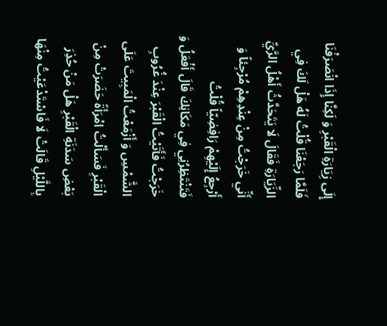إِلَى زِيَارَةِ الْقَبْرِ وَ لَكِنَّا إِذَا انْصَرَفْنَا فَلَمَّا رَجَعْنَا قُلْتُ لَهُ هَلْ لَكَ فِي الزِّيَارَةِ فَقَالَ لَا يَتَحَدَّثُ أَهْلُ الرَّيِّ أَنِّي خَرَجْتُ مِنْ عِنْدِهِمْ مُرْجِئاً وَ أَرْجِعُ إِلَيْهِمْ رَافِضِيّاً قُلْتُ فَتَنْتَظِرُنِي فِي مَكَانِكَ قَالَ أَفْعَلُ وَ خَرَجْتُ فَأَتَيْتُ الْقَبْرَ عِنْدَ غُرُوبِ الشَّمْسِ وَ أَزْمَعْتُ الْمَبِيتَ عَلَى الْقَبْرِ فَسَأَلْتُ امْرَأَةً حَضَرَتْ مِنْ بَعْضِ سَدَنَةِ الْقَبْرِ هَلْ مَنْ حُذِرَ بِاللَّيْلِ قَالَتْ لَا فَاسْتَدْعَيْتُ مِنْهَا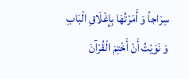سِرَاجاً وَ أَمَرْتُهَا بِإِغْلَاقِ الْبَابِ وَ نَوَيْتُ أَنْ أَخْتِمَ الْقُرْآنَ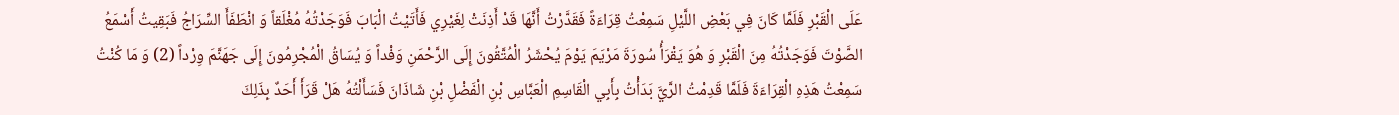عَلَى الْقَبْرِ فَلَمَّا كَانَ فِي بَعْضِ اللَّيْلِ سَمِعْتُ قِرَاءَةً فَقَدَّرْتُ أَنَّهَا قَدْ أَذِنَتْ لِغَيْرِي فَأَتَيْتُ الْبَابَ فَوَجَدْتُهُ مُغْلَقاً وَ انْطَفَأَ السِّرَاجُ فَبَقِيتُ أَسْمَعُ الصَّوْتَ فَوَجَدْتُهُ مِنَ الْقَبْرِ وَ هُوَ يَقْرَأُ سُورَةَ مَرْيَمَ يَوْمَ يُحْشَرُ الْمُتَّقُونَ إِلَى الرَّحْمَنِ وَفْداً وَ يُسَاقُ الْمُجْرِمُونَ إِلَى جَهَنَّمَ وِرْداً (2) وَ مَا كُنْتُ سَمِعْتُ هَذِهِ الْقِرَاءَةَ فَلَمَّا قَدِمْتُ الرَّيَّ بَدَأْتُ بِأَبِي الْقَاسِمِ الْعَبَّاسِ بْنِ الْفَضْلِ بْنِ شَاذَانَ فَسَأَلْتُهُ هَلْ قَرَأَ أَحَدٌ بِذَلِكَ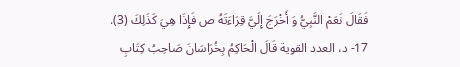فَقَالَ نَعَمْ النَّبِيُّ وَ أَخْرَجَ إِلَيَّ قِرَاءَتَهُ ص فَإِذَا هِيَ كَذَلِكَ (3).
17- د، العدد القوية قَالَ الْحَاكِمُ بِخُرَاسَانَ صَاحِبُ كِتَابِ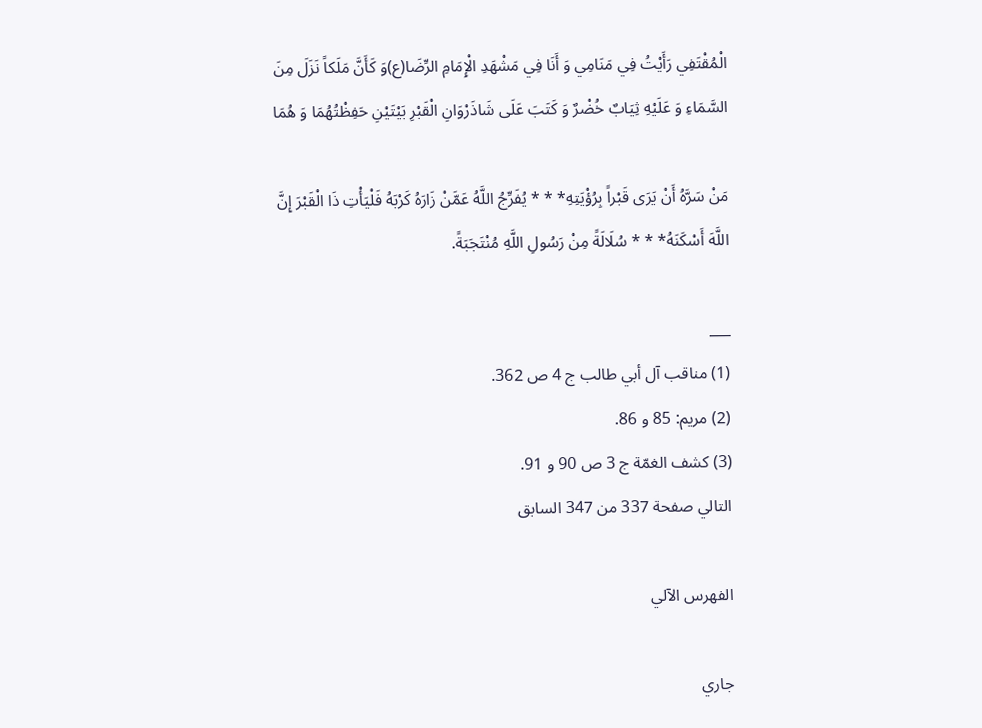الْمُقْتَفِي رَأَيْتُ فِي مَنَامِي وَ أَنَا فِي مَشْهَدِ الْإِمَامِ الرِّضَا(ع)وَ كَأَنَّ مَلَكاً نَزَلَ مِنَ السَّمَاءِ وَ عَلَيْهِ ثِيَابٌ خُضْرٌ وَ كَتَبَ عَلَى شَاذَرْوَانِ الْقَبْرِ بَيْتَيْنِ حَفِظْتُهُمَا وَ هُمَا

مَنْ سَرَّهُ أَنْ يَرَى قَبْراً بِرُؤْيَتِهِ* * * يُفَرِّجُ اللَّهُ عَمَّنْ زَارَهُ كَرْبَهُ فَلْيَأْتِ ذَا الْقَبْرَ إِنَّ اللَّهَ أَسْكَنَهُ* * * سُلَالَةً مِنْ رَسُولِ اللَّهِ مُنْتَجَبَةً.

___
(1) مناقب آل أبي طالب ج 4 ص 362.
(2) مريم: 85 و 86.
(3) كشف الغمّة ج 3 ص 90 و 91.
التالي صفحة 337 من 347 السابق

الفهرس الآلي

جاري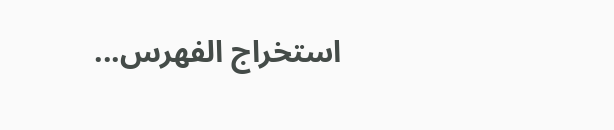استخراج الفهرس...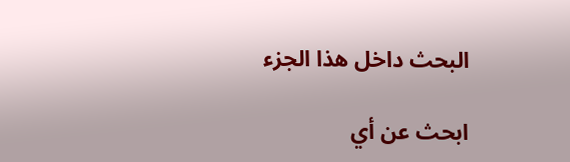البحث داخل هذا الجزء

ابحث عن أي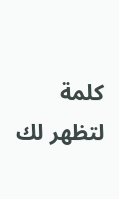كلمة لتظهر لك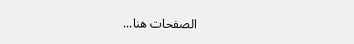الصفحات هنا...